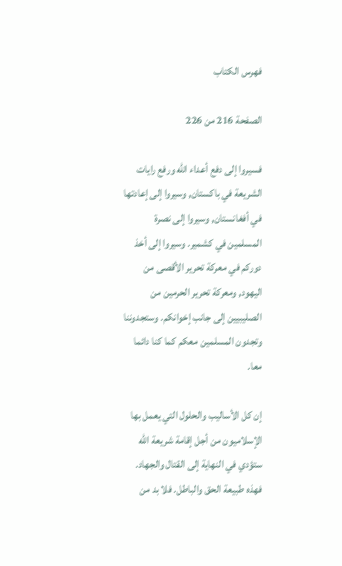فهرس الكتاب

الصفحة 216 من 226

فسيروا إلى دفع أعداء الله ورفع رايات الشريعة في باكستان, وسيروا إلى إعادتها في أفغانستان, وسيروا إلى نصرة المسلمين في كشمير. وسيروا إلى أخذ دوركم في معركة تحرير الأقصى من اليهود, ومعركة تحرير الحرمين من الصليبيين إلى جانب إخوانكم. وستجدوننا وتجدون المسلمين معكم كما كنا دائما معا.

إن كل الأساليب والحلول التي يعمل بها الإسلاميون من أجل إقامة شريعة الله ستؤدي في النهاية إلى القتال والجهاد. فهذه طبيعة الحق والباطل. فلا بد من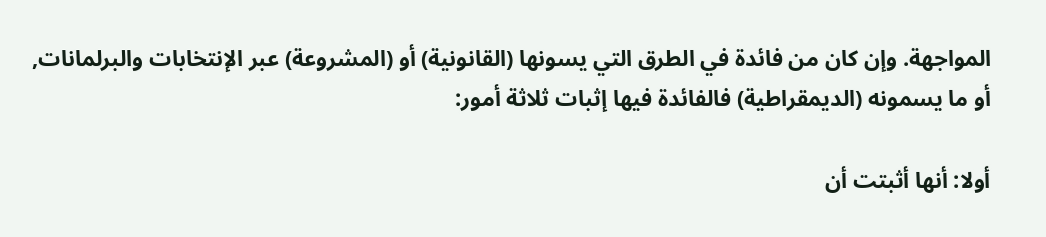المواجهة. وإن كان من فائدة في الطرق التي يسونها (القانونية) أو (المشروعة) عبر الإنتخابات والبرلمانات, أو ما يسمونه (الديمقراطية) فالفائدة فيها إثبات ثلاثة أمور:

أولا: أنها أثبتت أن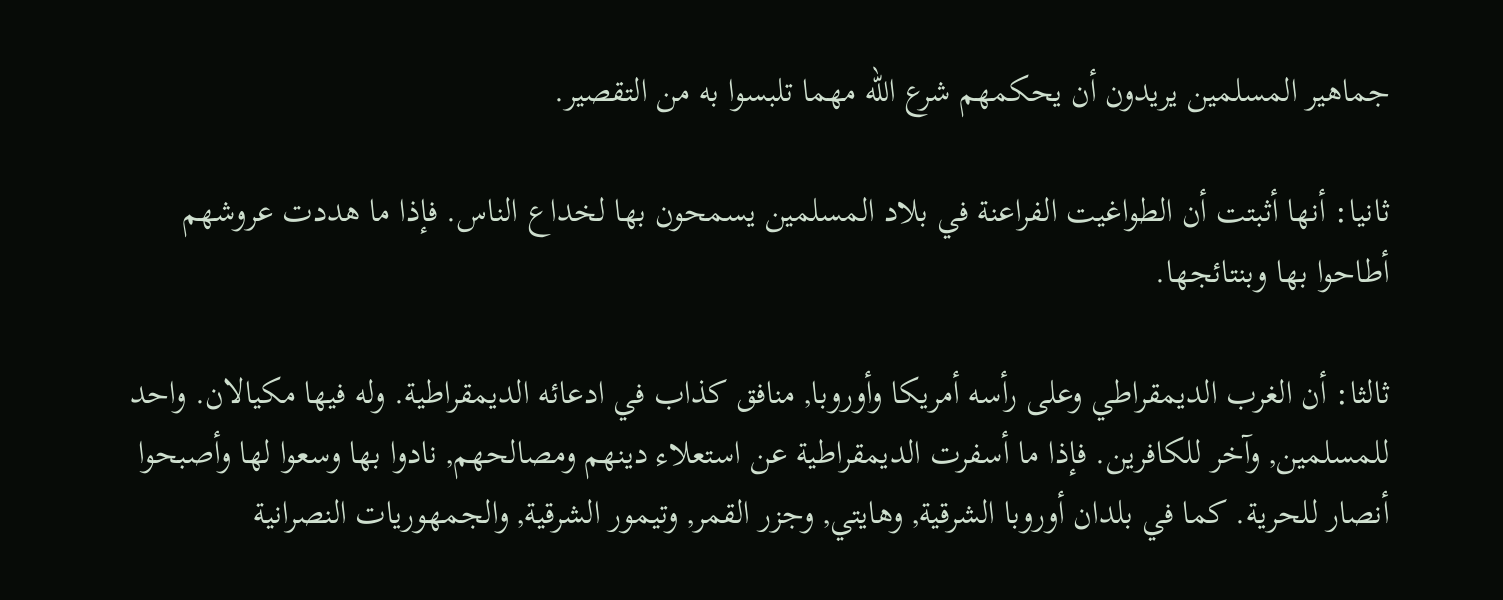جماهير المسلمين يريدون أن يحكمهم شرع الله مهما تلبسوا به من التقصير.

ثانيا: أنها أثبتت أن الطواغيت الفراعنة في بلاد المسلمين يسمحون بها لخداع الناس. فإذا ما هددت عروشهم أطاحوا بها وبنتائجها.

ثالثا: أن الغرب الديمقراطي وعلى رأسه أمريكا وأوروبا, منافق كذاب في ادعائه الديمقراطية. وله فيها مكيالان. واحد للمسلمين, وآخر للكافرين. فإذا ما أسفرت الديمقراطية عن استعلاء دينهم ومصالحهم, نادوا بها وسعوا لها وأصبحوا أنصار للحرية. كما في بلدان أوروبا الشرقية, وهايتي, وجزر القمر, وتيمور الشرقية, والجمهوريات النصرانية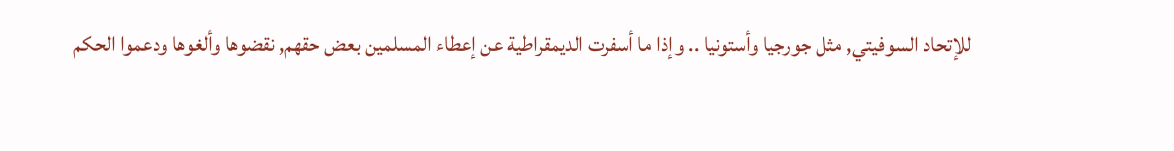للإتحاد السوفيتي, مثل جورجيا وأستونيا .. وإذا ما أسفرت الديمقراطية عن إعطاء المسلمين بعض حقهم, نقضوها وألغوها ودعموا الحكم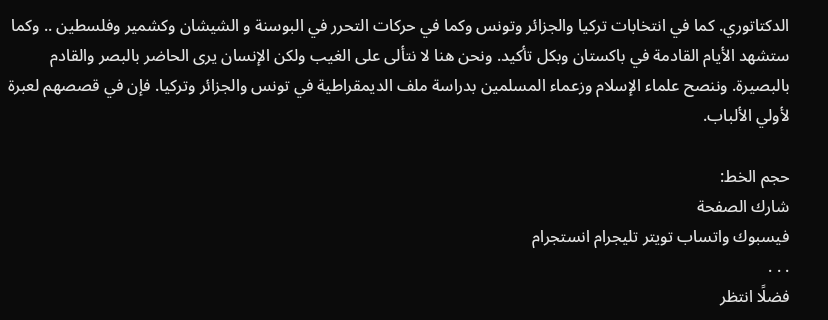الدكتاتوري. كما في انتخابات تركيا والجزائر وتونس وكما في حركات التحرر في البوسنة و الشيشان وكشمير وفلسطين .. وكما ستشهد الأيام القادمة في باكستان وبكل تأكيد. ونحن هنا لا نتألى على الغيب ولكن الإنسان يرى الحاضر بالبصر والقادم بالبصيرة. وننصح علماء الإسلام وزعماء المسلمين بدراسة ملف الديمقراطية في تونس والجزائر وتركيا. فإن في قصصهم لعبرة لأولي الألباب.

حجم الخط:
شارك الصفحة
فيسبوك واتساب تويتر تليجرام انستجرام
. . .
فضلًا انتظر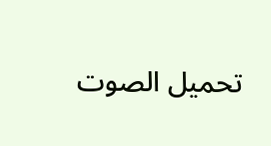تحميل الصوت